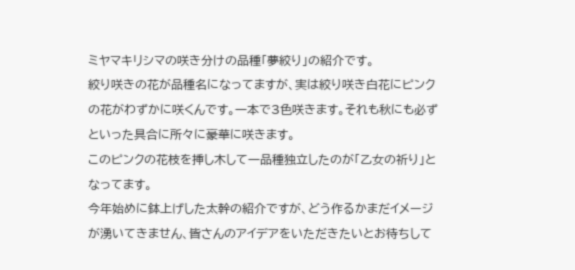ミヤマキリシマの咲き分けの品種「夢絞り」の紹介です。
絞り咲きの花が品種名になってますが、実は絞り咲き白花にピンクの花がわずかに咲くんです。一本で3色咲きます。それも秋にも必ずといった具合に所々に豪華に咲きます。
このピンクの花枝を挿し木して一品種独立したのが「乙女の祈り」となってます。
今年始めに鉢上げした太幹の紹介ですが、どう作るかまだイメージが湧いてきません、皆さんのアイデアをいただきたいとお待ちして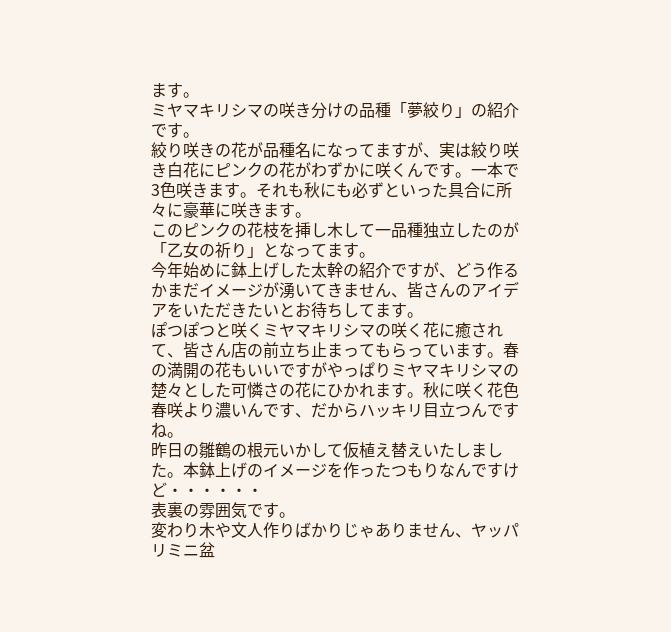ます。
ミヤマキリシマの咲き分けの品種「夢絞り」の紹介です。
絞り咲きの花が品種名になってますが、実は絞り咲き白花にピンクの花がわずかに咲くんです。一本で3色咲きます。それも秋にも必ずといった具合に所々に豪華に咲きます。
このピンクの花枝を挿し木して一品種独立したのが「乙女の祈り」となってます。
今年始めに鉢上げした太幹の紹介ですが、どう作るかまだイメージが湧いてきません、皆さんのアイデアをいただきたいとお待ちしてます。
ぽつぽつと咲くミヤマキリシマの咲く花に癒されて、皆さん店の前立ち止まってもらっています。春の満開の花もいいですがやっぱりミヤマキリシマの楚々とした可憐さの花にひかれます。秋に咲く花色春咲より濃いんです、だからハッキリ目立つんですね。
昨日の雛鶴の根元いかして仮植え替えいたしました。本鉢上げのイメージを作ったつもりなんですけど・・・・・・
表裏の雰囲気です。
変わり木や文人作りばかりじゃありません、ヤッパリミニ盆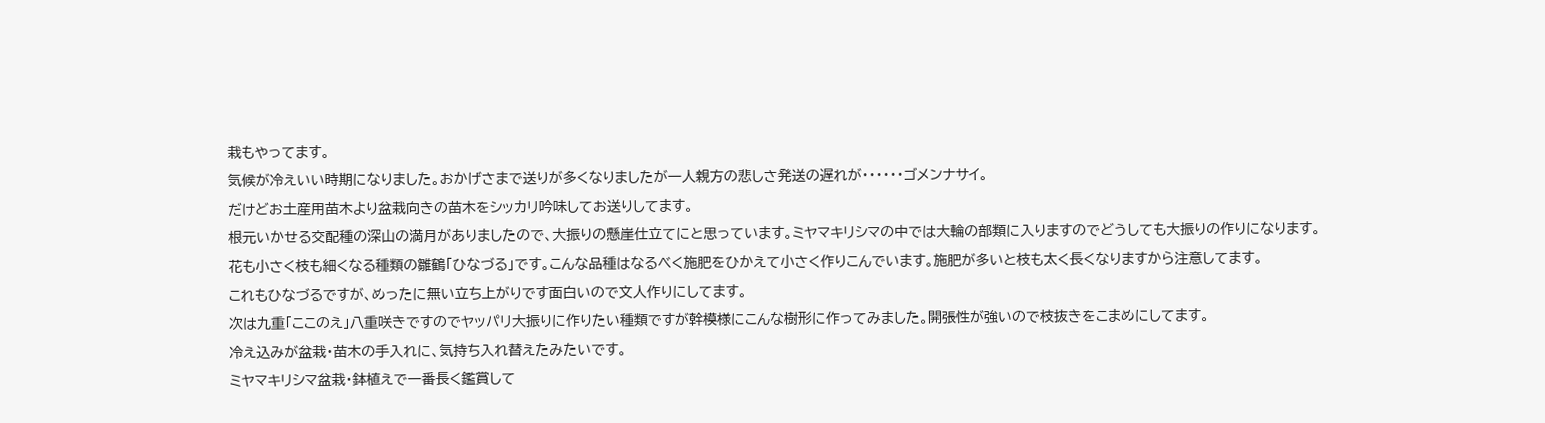栽もやってます。
気候が冷えいい時期になりました。おかげさまで送りが多くなりましたが一人親方の悲しさ発送の遅れが・・・・・・ゴメンナサイ。
だけどお土産用苗木より盆栽向きの苗木をシッカリ吟味してお送りしてます。
根元いかせる交配種の深山の満月がありましたので、大振りの懸崖仕立てにと思っています。ミヤマキリシマの中では大輪の部類に入りますのでどうしても大振りの作りになります。
花も小さく枝も細くなる種類の雛鶴「ひなづる」です。こんな品種はなるべく施肥をひかえて小さく作りこんでいます。施肥が多いと枝も太く長くなりますから注意してます。
これもひなづるですが、めったに無い立ち上がりです面白いので文人作りにしてます。
次は九重「ここのえ」八重咲きですのでヤッパリ大振りに作りたい種類ですが幹模様にこんな樹形に作ってみました。開張性が強いので枝抜きをこまめにしてます。
冷え込みが盆栽・苗木の手入れに、気持ち入れ替えたみたいです。
ミヤマキリシマ盆栽・鉢植えで一番長く鑑賞して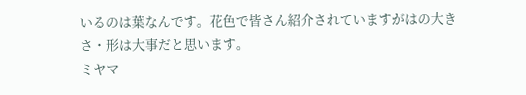いるのは葉なんです。花色で皆さん紹介されていますがはの大きさ・形は大事だと思います。
ミヤマ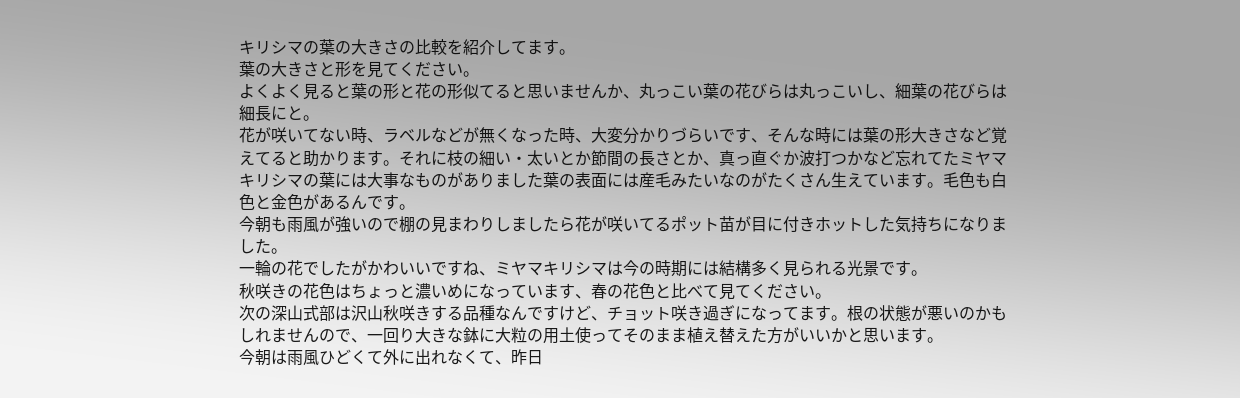キリシマの葉の大きさの比較を紹介してます。
葉の大きさと形を見てください。
よくよく見ると葉の形と花の形似てると思いませんか、丸っこい葉の花びらは丸っこいし、細葉の花びらは細長にと。
花が咲いてない時、ラベルなどが無くなった時、大変分かりづらいです、そんな時には葉の形大きさなど覚えてると助かります。それに枝の細い・太いとか節間の長さとか、真っ直ぐか波打つかなど忘れてたミヤマキリシマの葉には大事なものがありました葉の表面には産毛みたいなのがたくさん生えています。毛色も白色と金色があるんです。
今朝も雨風が強いので棚の見まわりしましたら花が咲いてるポット苗が目に付きホットした気持ちになりました。
一輪の花でしたがかわいいですね、ミヤマキリシマは今の時期には結構多く見られる光景です。
秋咲きの花色はちょっと濃いめになっています、春の花色と比べて見てください。
次の深山式部は沢山秋咲きする品種なんですけど、チョット咲き過ぎになってます。根の状態が悪いのかもしれませんので、一回り大きな鉢に大粒の用土使ってそのまま植え替えた方がいいかと思います。
今朝は雨風ひどくて外に出れなくて、昨日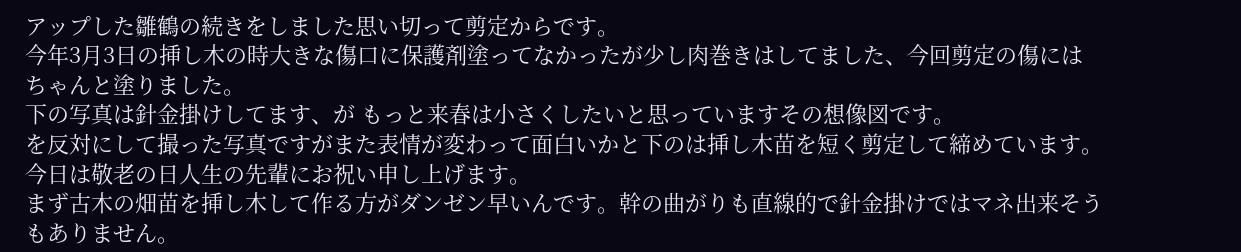アップした雛鶴の続きをしました思い切って剪定からです。
今年3月3日の挿し木の時大きな傷口に保護剤塗ってなかったが少し肉巻きはしてました、今回剪定の傷にはちゃんと塗りました。
下の写真は針金掛けしてます、が もっと来春は小さくしたいと思っていますその想像図です。
を反対にして撮った写真ですがまた表情が変わって面白いかと下のは挿し木苗を短く剪定して締めています。
今日は敬老の日人生の先輩にお祝い申し上げます。
まず古木の畑苗を挿し木して作る方がダンゼン早いんです。幹の曲がりも直線的で針金掛けではマネ出来そうもありません。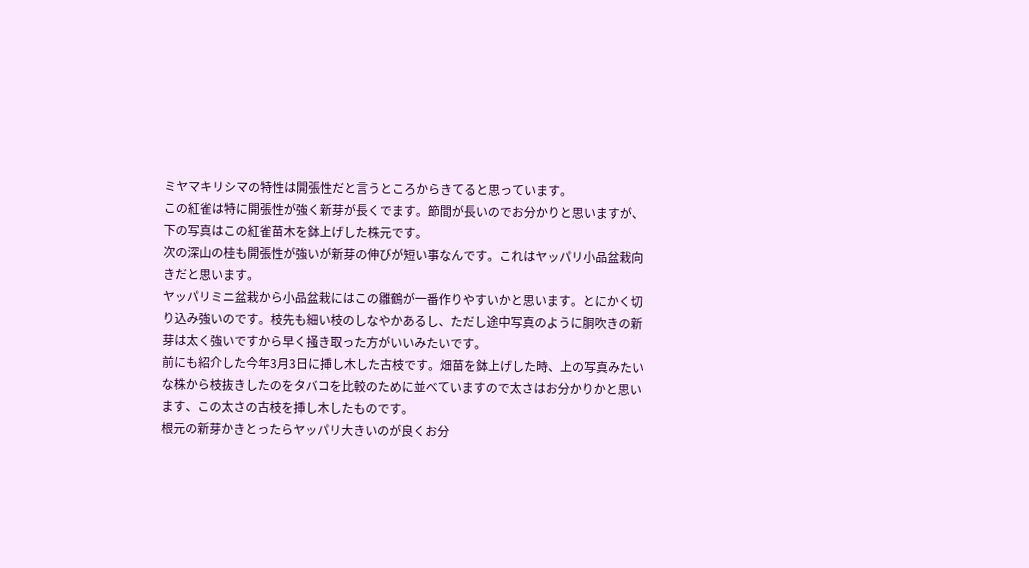ミヤマキリシマの特性は開張性だと言うところからきてると思っています。
この紅雀は特に開張性が強く新芽が長くでます。節間が長いのでお分かりと思いますが、下の写真はこの紅雀苗木を鉢上げした株元です。
次の深山の桂も開張性が強いが新芽の伸びが短い事なんです。これはヤッパリ小品盆栽向きだと思います。
ヤッパリミニ盆栽から小品盆栽にはこの雛鶴が一番作りやすいかと思います。とにかく切り込み強いのです。枝先も細い枝のしなやかあるし、ただし途中写真のように胴吹きの新芽は太く強いですから早く掻き取った方がいいみたいです。
前にも紹介した今年3月3日に挿し木した古枝です。畑苗を鉢上げした時、上の写真みたいな株から枝抜きしたのをタバコを比較のために並べていますので太さはお分かりかと思います、この太さの古枝を挿し木したものです。
根元の新芽かきとったらヤッパリ大きいのが良くお分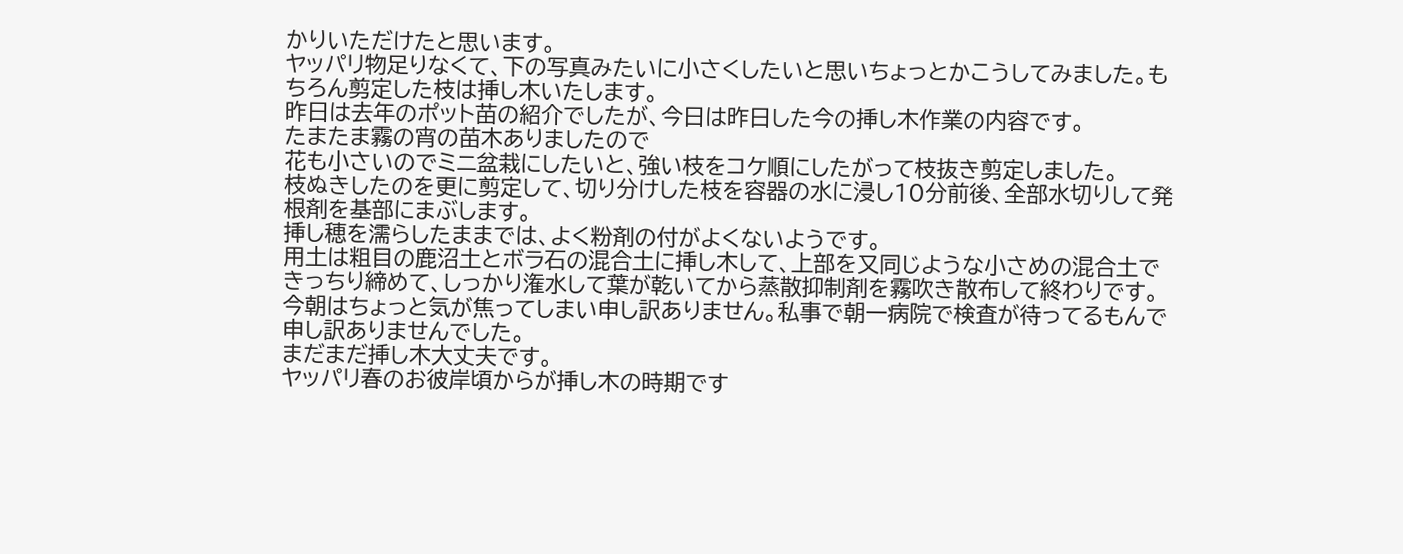かりいただけたと思います。
ヤッパリ物足りなくて、下の写真みたいに小さくしたいと思いちょっとかこうしてみました。もちろん剪定した枝は挿し木いたします。
昨日は去年のポット苗の紹介でしたが、今日は昨日した今の挿し木作業の内容です。
たまたま霧の宵の苗木ありましたので
花も小さいのでミニ盆栽にしたいと、強い枝をコケ順にしたがって枝抜き剪定しました。
枝ぬきしたのを更に剪定して、切り分けした枝を容器の水に浸し10分前後、全部水切りして発根剤を基部にまぶします。
挿し穂を濡らしたままでは、よく粉剤の付がよくないようです。
用土は粗目の鹿沼土とボラ石の混合土に挿し木して、上部を又同じような小さめの混合土できっちり締めて、しっかり潅水して葉が乾いてから蒸散抑制剤を霧吹き散布して終わりです。
今朝はちょっと気が焦ってしまい申し訳ありません。私事で朝一病院で検査が待ってるもんで申し訳ありませんでした。
まだまだ挿し木大丈夫です。
ヤッパリ春のお彼岸頃からが挿し木の時期です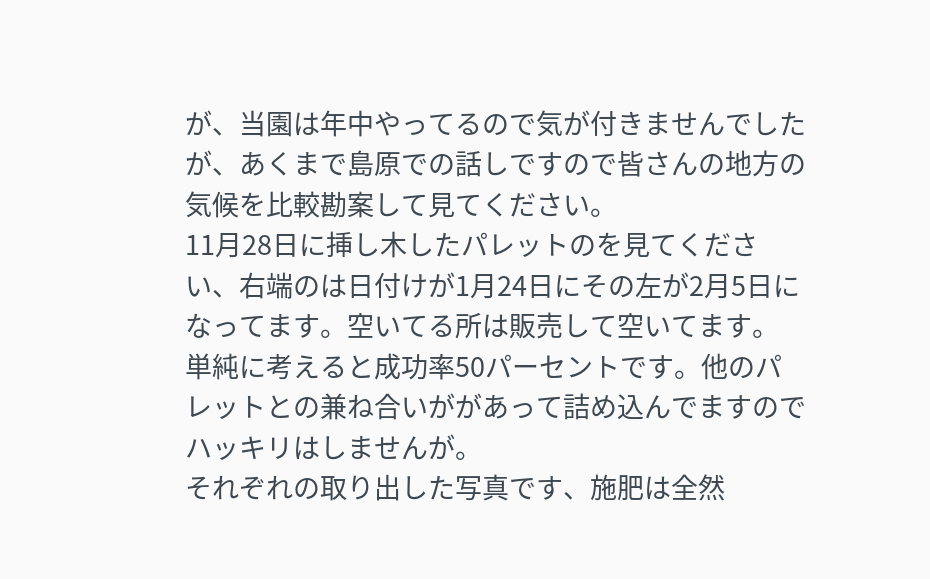が、当園は年中やってるので気が付きませんでしたが、あくまで島原での話しですので皆さんの地方の気候を比較勘案して見てください。
11月28日に挿し木したパレットのを見てください、右端のは日付けが1月24日にその左が2月5日になってます。空いてる所は販売して空いてます。
単純に考えると成功率50パーセントです。他のパレットとの兼ね合いががあって詰め込んでますのでハッキリはしませんが。
それぞれの取り出した写真です、施肥は全然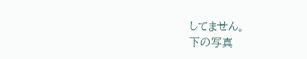してません。
下の写真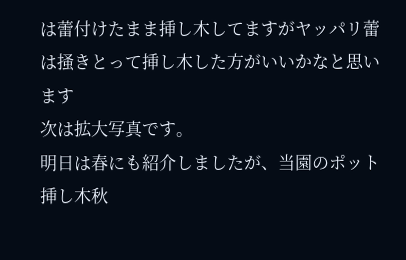は蕾付けたまま挿し木してますがヤッパリ蕾は掻きとって挿し木した方がいいかなと思います
次は拡大写真です。
明日は春にも紹介しましたが、当園のポット挿し木秋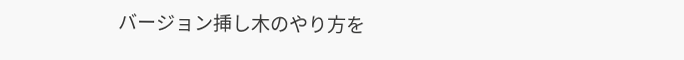バージョン挿し木のやり方を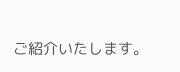ご紹介いたします。